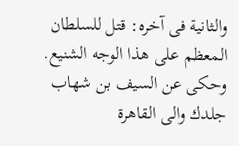والثانية فى آخره: قتل للسلطان المعظم على هذا الوجه الشنيع.
وحكى عن السيف بن شهاب جلدك والى القاهرة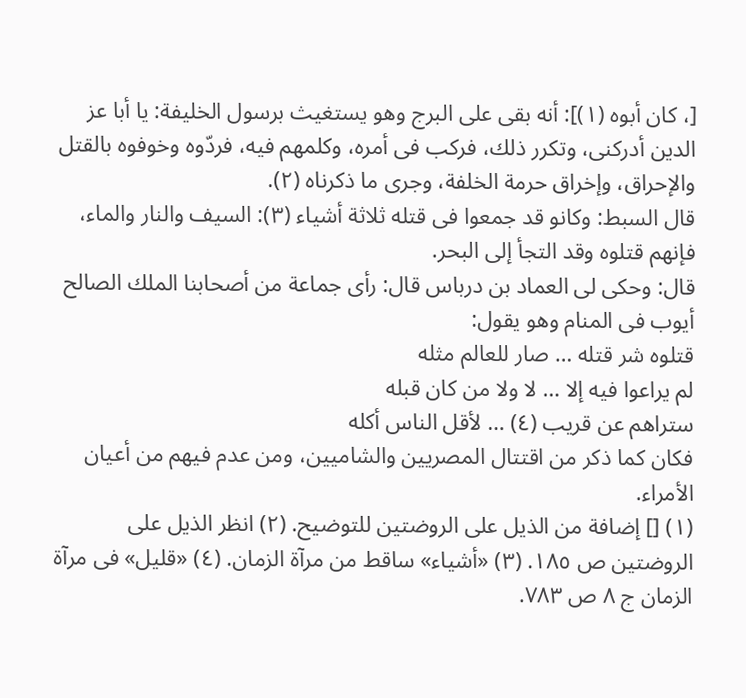[، كان أبوه (١)]: أنه بقى على البرج وهو يستغيث برسول الخليفة: يا أبا عز الدين أدركنى، وتكرر ذلك، فركب فى أمره، وكلمهم فيه، فردّوه وخوفوه بالقتل والإحراق، وإخراق حرمة الخلفة، وجرى ما ذكرناه (٢).
قال السبط: وكانو قد جمعوا فى قتله ثلاثة أشياء (٣): السيف والنار والماء، فإنهم قتلوه وقد التجأ إلى البحر.
قال: وحكى لى العماد بن درباس قال: رأى جماعة من أصحابنا الملك الصالح أيوب فى المنام وهو يقول:
قتلوه شر قتله … صار للعالم مثله
لم يراعوا فيه إلا … لا ولا من كان قبله
ستراهم عن قريب (٤) … لأقل الناس أكله
فكان كما ذكر من اقتتال المصريين والشاميين، ومن عدم فيهم من أعيان الأمراء.
(١) [] إضافة من الذيل على الروضتين للتوضيح. (٢) انظر الذيل على الروضتين ص ١٨٥. (٣) «أشياء» ساقط من مرآة الزمان. (٤) «قليل» فى مرآة الزمان ج ٨ ص ٧٨٣.